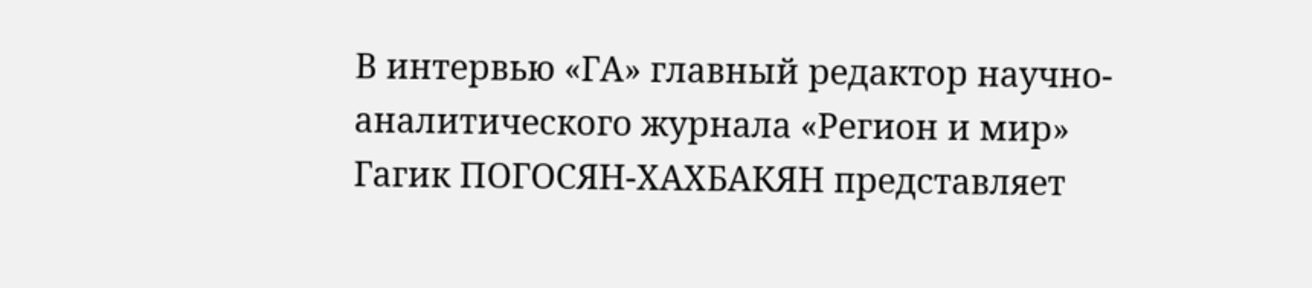В интервью «ГА» главный редактор научно-аналитического журнала «Регион и мир» Гагик ПОГОСЯН-ХАХБАКЯН представляет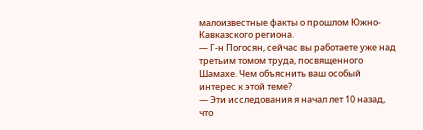малоизвестные факты о прошлом Южно-Кавказского региона.
— Г-н Погосян, сейчас вы работаете уже над третьим томом труда, посвященного Шамахе. Чем объяснить ваш особый интерес к этой теме?
— Эти исследования я начал лет 10 назад, что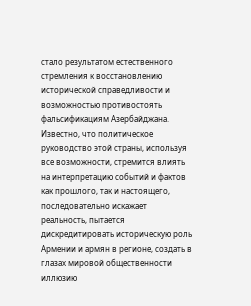стало результатом естественного стремления к восстановлению исторической справедливости и возможностью противостоять фальсификациям Азербайджана. Известно, что политическое руководство этой страны, используя все возможности, стремится влиять на интерпретацию событий и фактов как прошлого, так и настоящего, последовательно искажает реальность, пытается дискредитировать историческую роль Армении и армян в регионе, создать в глазах мировой общественности иллюзию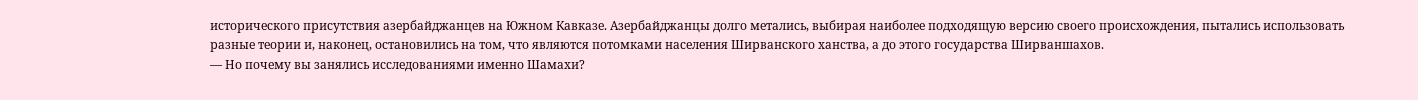исторического присутствия азербайджанцев на Южном Кавказе. Азербайджанцы долго метались, выбирая наиболее подходящую версию своего происхождения, пытались использовать разные теории и, наконец, остановились на том, что являются потомками населения Ширванского ханства, а до этого государства Ширваншахов.
— Но почему вы занялись исследованиями именно Шамахи?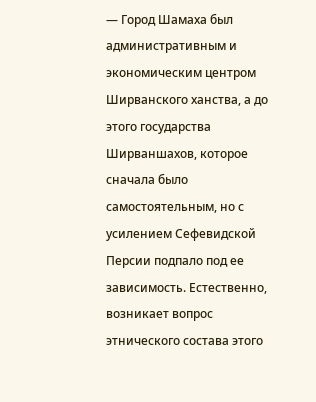— Город Шамаха был административным и экономическим центром Ширванского ханства, а до этого государства Ширваншахов, которое сначала было самостоятельным, но с усилением Сефевидской Персии подпало под ее зависимость. Естественно, возникает вопрос этнического состава этого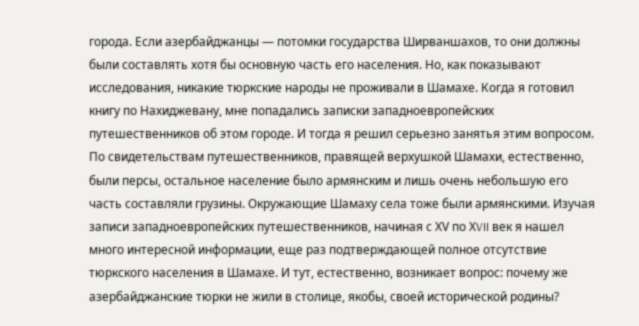города. Если азербайджанцы — потомки государства Ширваншахов, то они должны были составлять хотя бы основную часть его населения. Но, как показывают исследования, никакие тюркские народы не проживали в Шамахе. Когда я готовил книгу по Нахиджевану, мне попадались записки западноевропейских путешественников об этом городе. И тогда я решил серьезно занятья этим вопросом. По свидетельствам путешественников, правящей верхушкой Шамахи, естественно, были персы, остальное население было армянским и лишь очень небольшую его часть составляли грузины. Окружающие Шамаху села тоже были армянскими. Изучая записи западноевропейских путешественников, начиная с ХV по ХVII век я нашел много интересной информации, еще раз подтверждающей полное отсутствие тюркского населения в Шамахе. И тут, естественно, возникает вопрос: почему же азербайджанские тюрки не жили в столице, якобы, своей исторической родины?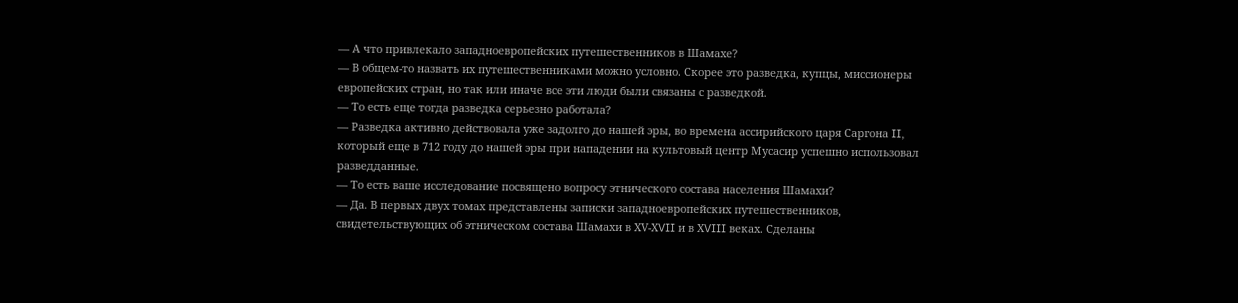— А что привлекало западноевропейских путешественников в Шамахе?
— В общем-то назвать их путешественниками можно условно. Скорее это разведка, купцы, миссионеры европейских стран, но так или иначе все эти люди были связаны с разведкой.
— То есть еще тогда разведка серьезно работала?
— Разведка активно действовала уже задолго до нашей эры, во времена ассирийского царя Саргона II, который еще в 712 году до нашей эры при нападении на культовый центр Мусасир успешно использовал разведданные.
— То есть ваше исследование посвящено вопросу этнического состава населения Шамахи?
— Да. В первых двух томах представлены записки западноевропейских путешественников, свидетельствующих об этническом состава Шамахи в ХV-ХVII и в ХVIII веках. Сделаны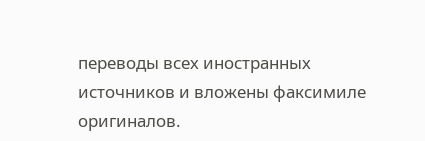переводы всех иностранных источников и вложены факсимиле оригиналов.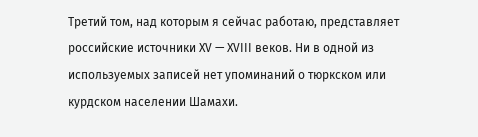Третий том, над которым я сейчас работаю, представляет российские источники ХV — ХVIII веков. Ни в одной из используемых записей нет упоминаний о тюркском или курдском населении Шамахи.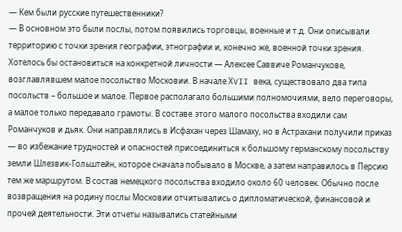— Кем были русские путешественники?
— В основном это были послы, потом появились торговцы, военные и т.д. Они описывали территорию с точки зрения географии, этнографии и, конечно же, военной точки зрения. Хотелось бы остановиться на конкретной личности — Алексее Саввиче Романчукове, возглавлявшем малое посольство Московии. В начале ХVII века, существовало два типа посольств – большое и малое. Первое располагало большими полномочиями, вело переговоры, а малое только передавало грамоты. В составe этого малого посольства входили сам Романчуков и дьяк. Они направлялись в Исфахан через Шамаху, но в Астрахани получили приказ — во избежание трудностей и опасностей присоединиться к большому германскому посольству земли Шлезвик-Гольштейн, которое сначала побывало в Москве, а затем направилось в Персию тем же маршрутом. В состав немецкого посольства входило около 60 человек. Обычно после возвращения на родину послы Московии отчитывались о дипломатической, финансовой и прочей деятельности. Эти отчеты назывались статейными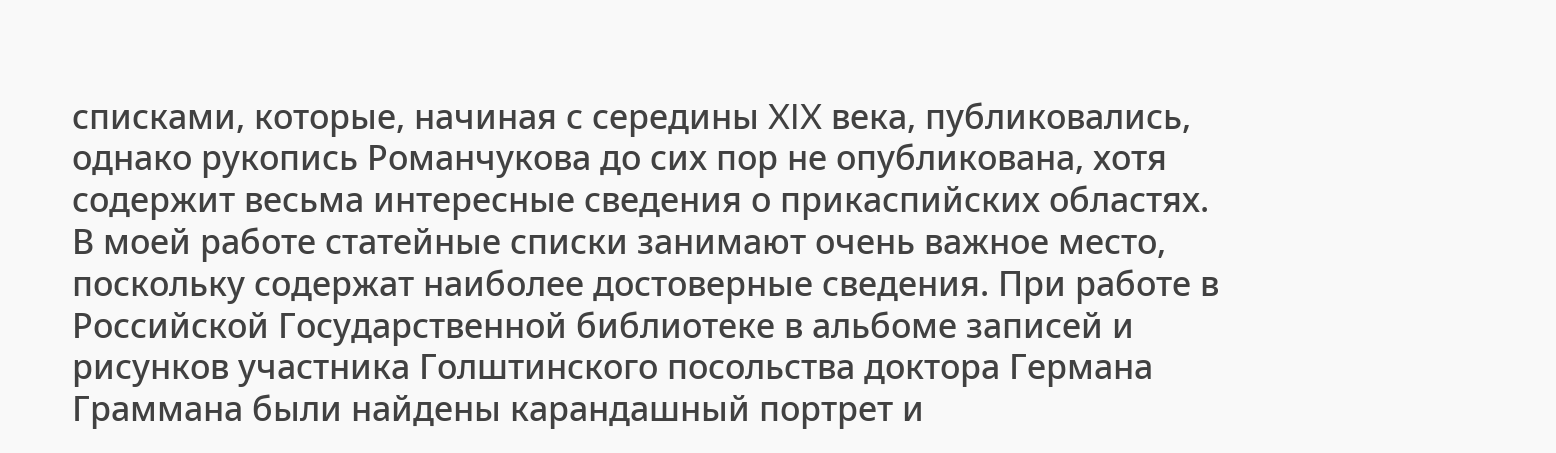списками, которые, начиная с середины XIX века, публиковались, однако рукопись Романчукова до сих пор не опубликована, хотя содержит весьма интересные сведения о прикаспийских областях.
В моей работе статейные списки занимают очень важное место, поскольку содержат наиболее достоверные сведения. При работе в Российской Государственной библиотеке в альбоме записей и рисунков участника Голштинского посольства доктора Германа Граммана были найдены карандашный портрет и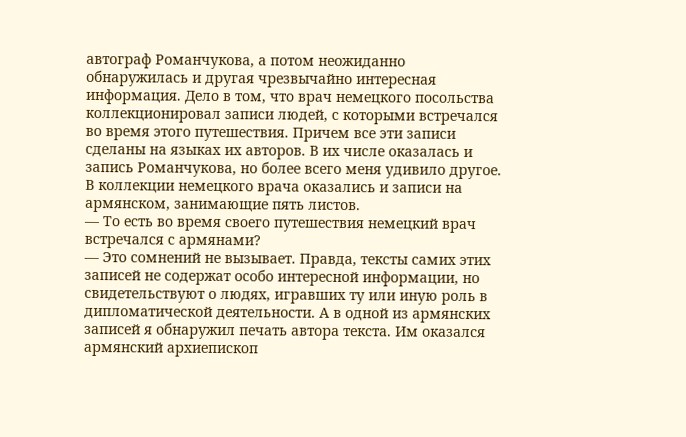автограф Романчукова, а потом неожиданно обнаружилась и другая чрезвычайно интересная информация. Дело в том, что врач немецкого посольства коллекционировал записи людей, с которыми встречался во время этого путешествия. Причем все эти записи сделаны на языках их авторов. В их числе оказалась и запись Романчукова, но более всего меня удивило другое. В коллекции немецкого врача оказались и записи на армянском, занимающие пять листов.
— То есть во время своего путешествия немецкий врач встречался с армянами?
— Это сомнений не вызывает. Правда, тексты самих этих записей не содержат особо интересной информации, но свидетельствуют о людях, игравших ту или иную роль в дипломатической деятельности. А в одной из армянских записей я обнаружил печать автора текста. Им оказался армянский архиепископ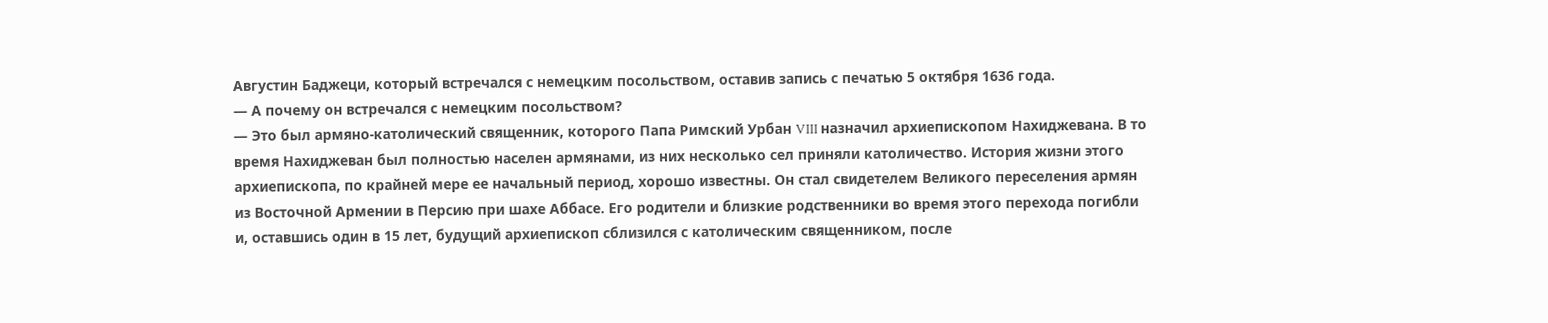Августин Баджеци, который встречался с немецким посольством, оставив запись с печатью 5 октября 1636 года.
— А почему он встречался с немецким посольством?
— Это был армяно-католический священник, которого Папа Римский Урбан VIII назначил архиепископом Нахиджевана. В то время Нахиджеван был полностью населен армянами, из них несколько сел приняли католичество. История жизни этого архиепископа, по крайней мере ее начальный период, хорошо известны. Он стал свидетелем Великого переселения армян из Восточной Армении в Персию при шахе Аббасе. Его родители и близкие родственники во время этого перехода погибли и, оставшись один в 15 лет, будущий архиепископ сблизился с католическим священником, после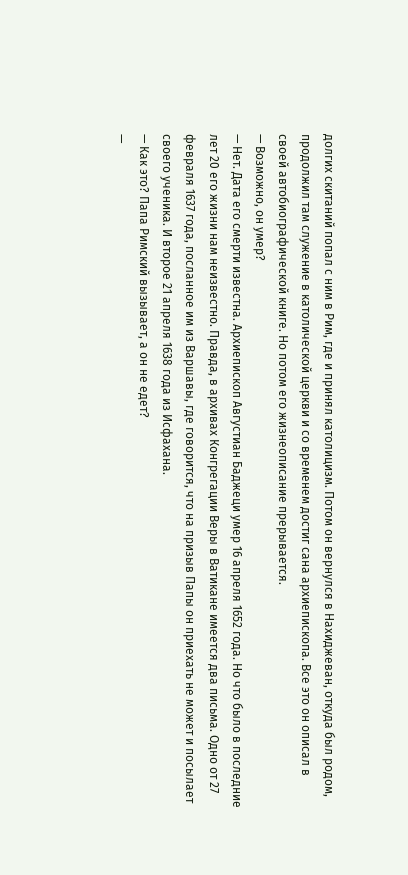долгих скитаний попал с ним в Рим, где и принял католицизм. Потом он вернулся в Нахиджеван, откуда был родом, продолжил там служение в католической церкви и со временем достиг сана архиепископа. Все это он описал в своей автобиографической книге. Но потом его жизнеописание прерывается.
— Возможно, он умер?
— Нет. Дата его смерти известна. Архиепископ Августиан Баджеци умер 16 апреля 1652 года. Но что было в последние лет 20 его жизни нам неизвестно. Правда, в архивах Конгрегации Веры в Ватикане имеется два письма. Одно от 27 февраля 1637 года, посланное им из Варшавы, где говорится, что на призыв Папы он приехать не может и посылает своего ученика. И второе 21 апреля 1638 года из Исфахана.
— Как это? Папа Римский вызывает, а он не едет?
—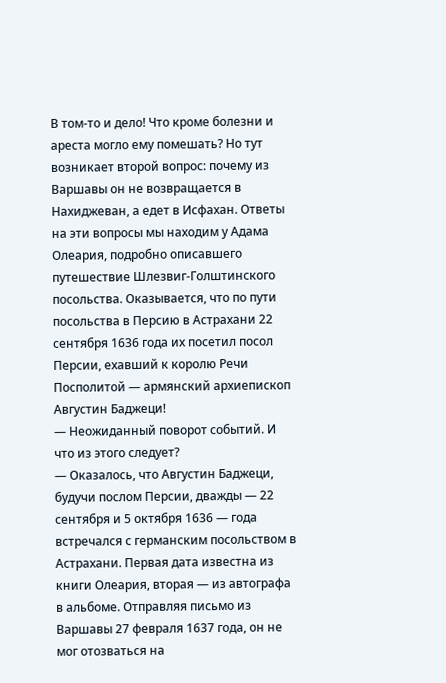В том-то и дело! Что кроме болезни и ареста могло ему помешать? Но тут возникает второй вопрос: почему из Варшавы он не возвращается в Нахиджеван, а едет в Исфахан. Ответы на эти вопросы мы находим у Адама Олеария, подробно описавшего путешествие Шлезвиг-Голштинского посольства. Оказывается, что по пути посольства в Персию в Астрахани 22 сентября 1636 года их посетил посол Персии, ехавший к королю Речи Посполитой — армянский архиепископ Августин Баджеци!
— Неожиданный поворот событий. И что из этого следует?
— Оказалось, что Августин Баджеци, будучи послом Персии, дважды — 22 сентября и 5 октября 1636 — года встречался с германским посольством в Астрахани. Первая дата известна из книги Олеария, вторая — из автографа в альбоме. Отправляя письмо из Варшавы 27 февраля 1637 года, он не мог отозваться на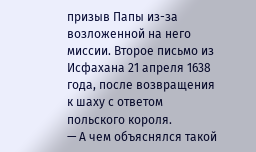призыв Папы из-за возложенной на него миссии. Второе письмо из Исфахана 21 апреля 1638 года, после возвращения к шаху с ответом польского короля.
— А чем объяснялся такой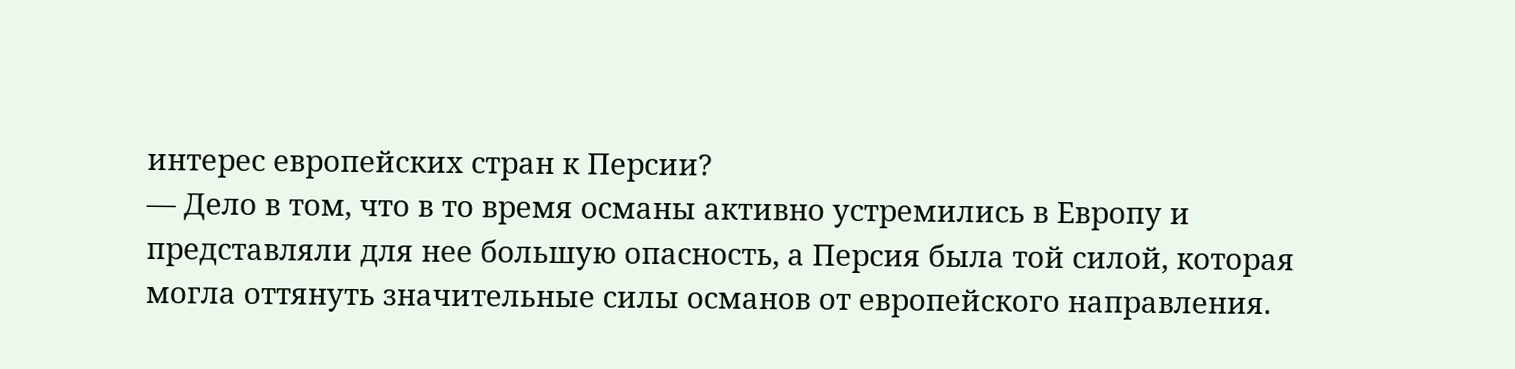интерес европейских стран к Персии?
— Дело в том, что в то время османы активно устремились в Европу и представляли для нее большую опасность, а Персия была той силой, которая могла оттянуть значительные силы османов от европейского направления.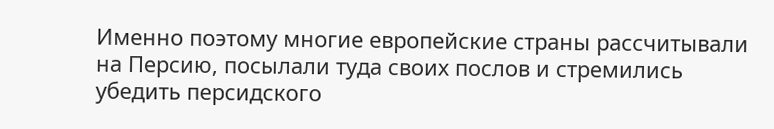Именно поэтому многие европейские страны рассчитывали на Персию, посылали туда своих послов и стремились убедить персидского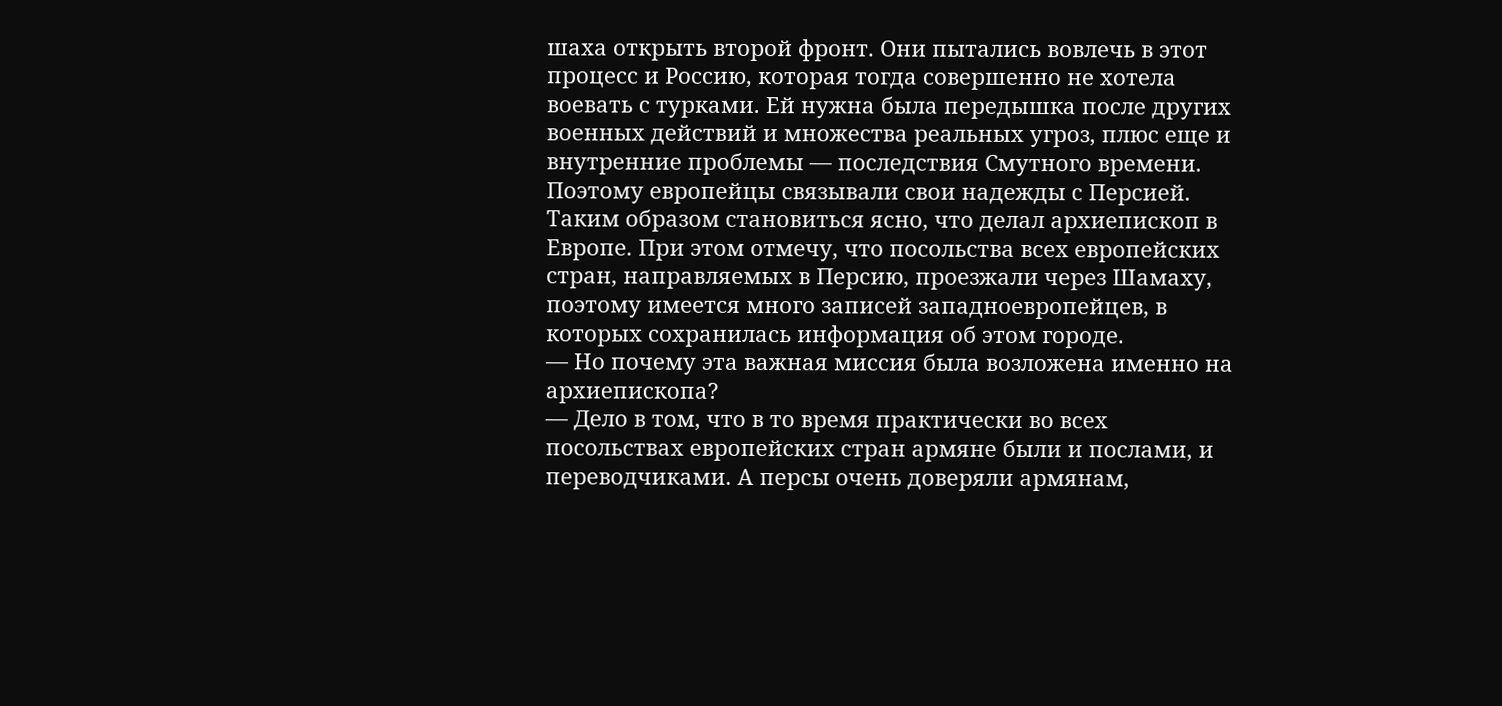шаха открыть второй фронт. Они пытались вовлечь в этот процесс и Россию, которая тогда совершенно не хотела воевать с турками. Ей нужна была передышка после других военных действий и множества реальных угроз, плюс еще и внутренние проблемы — последствия Смутного времени. Поэтому европейцы связывали свои надежды с Персией. Таким образом становиться ясно, что делал архиепископ в Европе. При этом отмечу, что посольства всех европейских стран, направляемых в Персию, проезжали через Шамаху, поэтому имеется много записей западноевропейцев, в которых сохранилась информация об этом городе.
— Но почему эта важная миссия была возложена именно на архиепископа?
— Дело в том, что в то время практически во всех посольствах европейских стран армяне были и послами, и переводчиками. А персы очень доверяли армянам,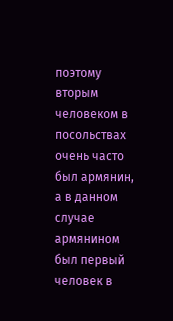поэтому вторым человеком в посольствах очень часто был армянин, а в данном случае армянином был первый человек в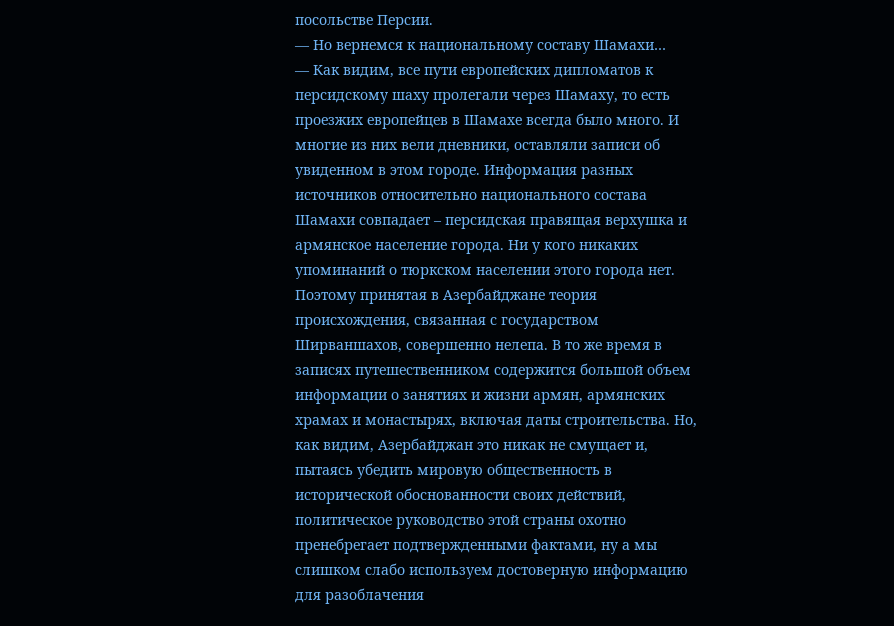посольстве Персии.
— Но вернемся к национальному составу Шамахи…
— Как видим, все пути европейских дипломатов к персидскому шаху пролегали через Шамаху, то есть проезжих европейцев в Шамахе всегда было много. И многие из них вели дневники, оставляли записи об увиденном в этом городе. Информация разных источников относительно национального состава Шамахи совпадает – персидская правящая верхушка и армянское население города. Ни у кого никаких упоминаний о тюркском населении этого города нет. Поэтому принятая в Азербайджане теория происхождения, связанная с государством Ширваншахов, совершенно нелепа. В то же время в записях путешественником содержится большой объем информации о занятиях и жизни армян, армянских храмах и монастырях, включая даты строительства. Но, как видим, Азербайджан это никак не смущает и, пытаясь убедить мировую общественность в исторической обоснованности своих действий, политическое руководство этой страны охотно пренебрегает подтвержденными фактами, ну а мы слишком слабо используем достоверную информацию для разоблачения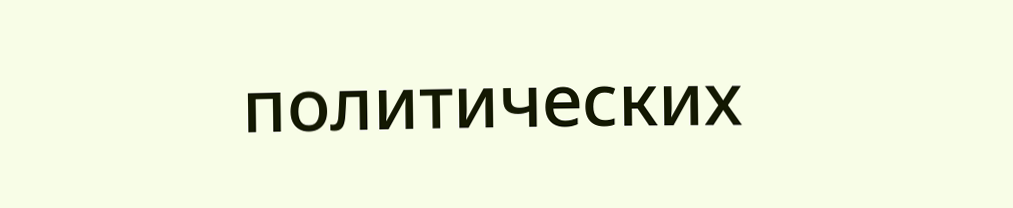политических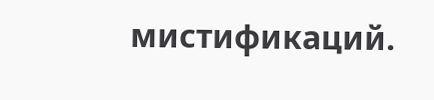мистификаций.